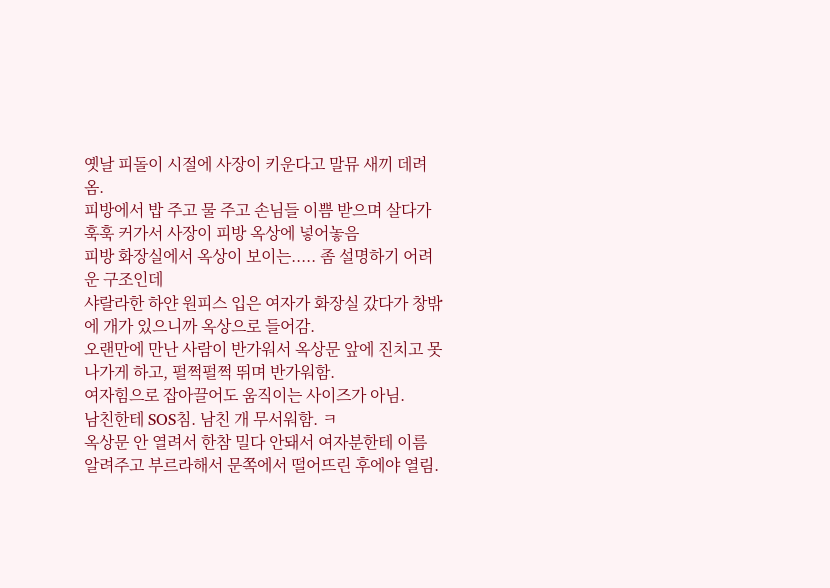옛날 피돌이 시절에 사장이 키운다고 말뮤 새끼 데려옴.
피방에서 밥 주고 물 주고 손님들 이쁨 받으며 살다가 훅훅 커가서 사장이 피방 옥상에 넣어놓음
피방 화장실에서 옥상이 보이는..... 좀 설명하기 어려운 구조인데
샤랄라한 하얀 원피스 입은 여자가 화장실 갔다가 창밖에 개가 있으니까 옥상으로 들어감.
오랜만에 만난 사람이 반가워서 옥상문 앞에 진치고 못 나가게 하고, 펄쩍펄쩍 뛰며 반가워함.
여자힘으로 잡아끌어도 움직이는 사이즈가 아님.
남친한테 SOS침. 남친 개 무서워함. ㅋ
옥상문 안 열려서 한참 밀다 안돼서 여자분한테 이름 알려주고 부르라해서 문쪽에서 떨어뜨린 후에야 열림.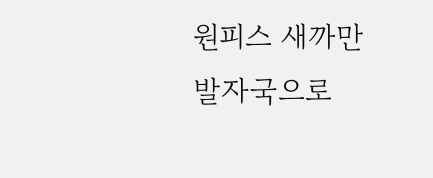원피스 새까만 발자국으로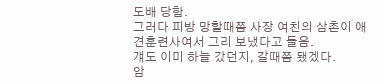도배 당함.
그러다 피방 망할때쯤 사장 여친의 삼촌이 애견훈련사여서 그리 보냈다고 들음.
걔도 이미 하늘 갔던지, 갈때쯤 됐겠다.
암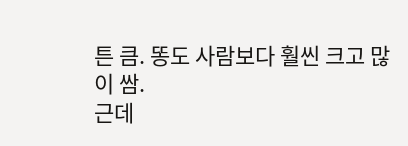튼 큼. 똥도 사람보다 훨씬 크고 많이 쌈.
근데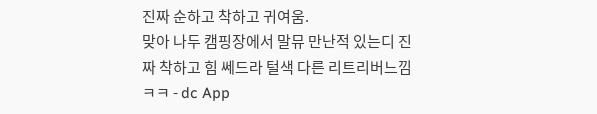진짜 순하고 착하고 귀여움.
맞아 나두 캠핑장에서 말뮤 만난적 있는디 진짜 착하고 힘 쎄드라 털색 다른 리트리버느낌ㅋㅋ - dc App